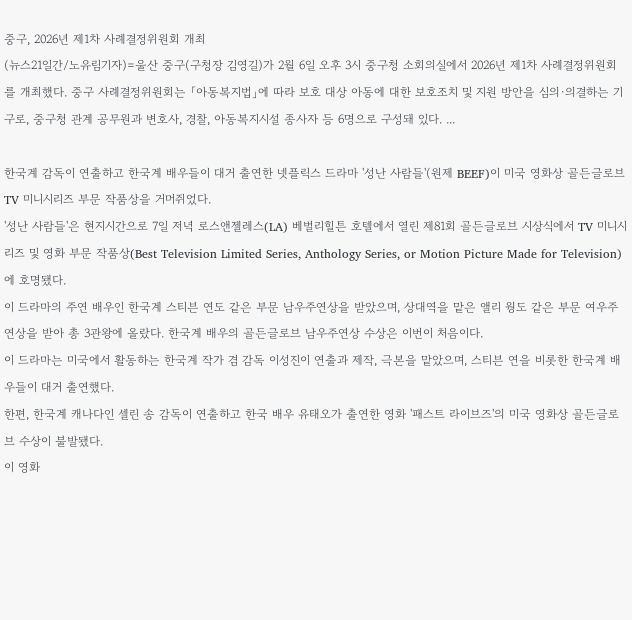중구, 2026년 제1차 사례결정위원회 개최
(뉴스21일간/노유림기자)=울산 중구(구청장 김영길)가 2월 6일 오후 3시 중구청 소회의실에서 2026년 제1차 사례결정위원회를 개최했다. 중구 사례결정위원회는 「아동복지법」에 따라 보호 대상 아동에 대한 보호조치 및 지원 방안을 심의·의결하는 기구로, 중구청 관계 공무원과 변호사, 경찰, 아동복지시설 종사자 등 6명으로 구성돼 있다. ...

한국계 감독이 연출하고 한국계 배우들이 대거 출연한 넷플릭스 드라마 '성난 사람들'(원제 BEEF)이 미국 영화상 골든글로브 TV 미니시리즈 부문 작품상을 거머쥐었다.
'성난 사람들'은 현지시간으로 7일 저녁 로스앤젤레스(LA) 베벌리힐튼 호텔에서 열린 제81회 골든글로브 시상식에서 TV 미니시리즈 및 영화 부문 작품상(Best Television Limited Series, Anthology Series, or Motion Picture Made for Television)에 호명됐다.
이 드라마의 주연 배우인 한국계 스티븐 연도 같은 부문 남우주연상을 받았으며, 상대역을 맡은 앨리 웡도 같은 부문 여우주연상을 받아 총 3관왕에 올랐다. 한국계 배우의 골든글로브 남우주연상 수상은 이번이 처음이다.
이 드라마는 미국에서 활동하는 한국계 작가 겸 감독 이성진이 연출과 제작, 극본을 맡았으며, 스티븐 연을 비롯한 한국계 배우들이 대거 출연했다.
한편, 한국계 캐나다인 셀린 송 감독이 연출하고 한국 배우 유태오가 출연한 영화 '패스트 라이브즈'의 미국 영화상 골든글로브 수상이 불발됐다.
이 영화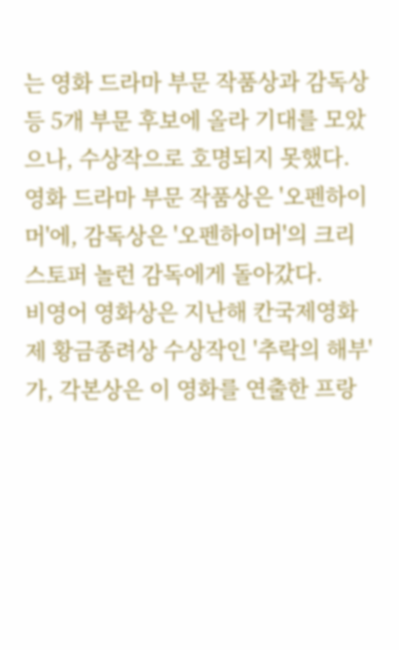는 영화 드라마 부문 작품상과 감독상 등 5개 부문 후보에 올라 기대를 모았으나, 수상작으로 호명되지 못했다.
영화 드라마 부문 작품상은 '오펜하이머'에, 감독상은 '오펜하이머'의 크리스토퍼 놀런 감독에게 돌아갔다.
비영어 영화상은 지난해 칸국제영화제 황금종려상 수상작인 '추락의 해부'가, 각본상은 이 영화를 연출한 프랑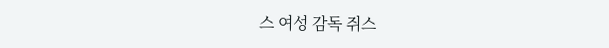스 여성 감독 쥐스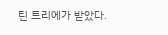틴 트리에가 받았다.